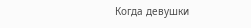Когда девушки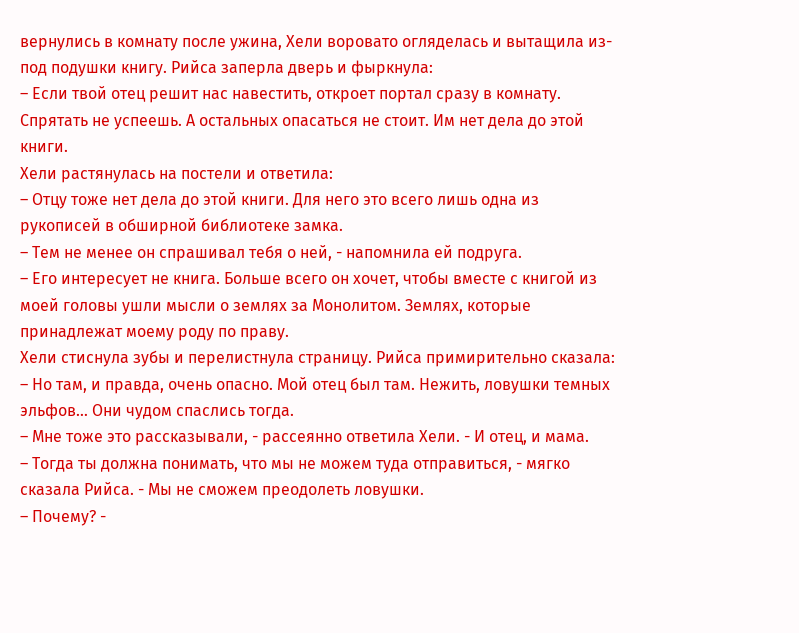вернулись в комнату после ужина, Хели воровато огляделась и вытащила из-под подушки книгу. Рийса заперла дверь и фыркнула:
– Если твой отец решит нас навестить, откроет портал сразу в комнату. Спрятать не успеешь. А остальных опасаться не стоит. Им нет дела до этой книги.
Хели растянулась на постели и ответила:
– Отцу тоже нет дела до этой книги. Для него это всего лишь одна из рукописей в обширной библиотеке замка.
– Тем не менее он спрашивал тебя о ней, - напомнила ей подруга.
– Его интересует не книга. Больше всего он хочет, чтобы вместе с книгой из моей головы ушли мысли о землях за Монолитом. Землях, которые принадлежат моему роду по праву.
Хели стиснула зубы и перелистнула страницу. Рийса примирительно сказала:
– Но там, и правда, очень опасно. Мой отец был там. Нежить, ловушки темных эльфов… Они чудом спаслись тогда.
– Мне тоже это рассказывали, - рассеянно ответила Хели. - И отец, и мама.
– Тогда ты должна понимать, что мы не можем туда отправиться, - мягко сказала Рийса. - Мы не сможем преодолеть ловушки.
– Почему? -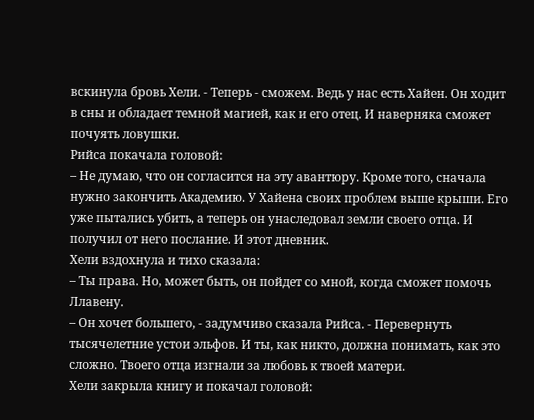вскинула бровь Хели. - Теперь - сможем. Ведь у нас есть Хайен. Он ходит в сны и обладает темной магией, как и его отец. И наверняка сможет почуять ловушки.
Рийса покачала головой:
– Не думаю, что он согласится на эту авантюру. Кроме того, сначала нужно закончить Академию. У Хайена своих проблем выше крыши. Его уже пытались убить, а теперь он унаследовал земли своего отца. И получил от него послание. И этот дневник.
Хели вздохнула и тихо сказала:
– Ты права. Но, может быть, он пойдет со мной, когда сможет помочь Ллавену.
– Он хочет большего, - задумчиво сказала Рийса. - Перевернуть тысячелетние устои эльфов. И ты, как никто, должна понимать, как это сложно. Твоего отца изгнали за любовь к твоей матери.
Хели закрыла книгу и покачал головой: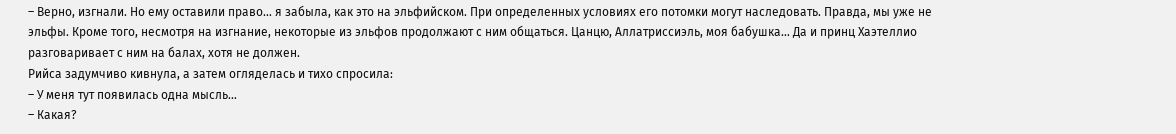– Верно, изгнали. Но ему оставили право… я забыла, как это на эльфийском. При определенных условиях его потомки могут наследовать. Правда, мы уже не эльфы. Кроме того, несмотря на изгнание, некоторые из эльфов продолжают с ним общаться. Цанцю, Аллатриссиэль, моя бабушка… Да и принц Хаэтеллио разговаривает с ним на балах, хотя не должен.
Рийса задумчиво кивнула, а затем огляделась и тихо спросила:
– У меня тут появилась одна мысль…
– Какая?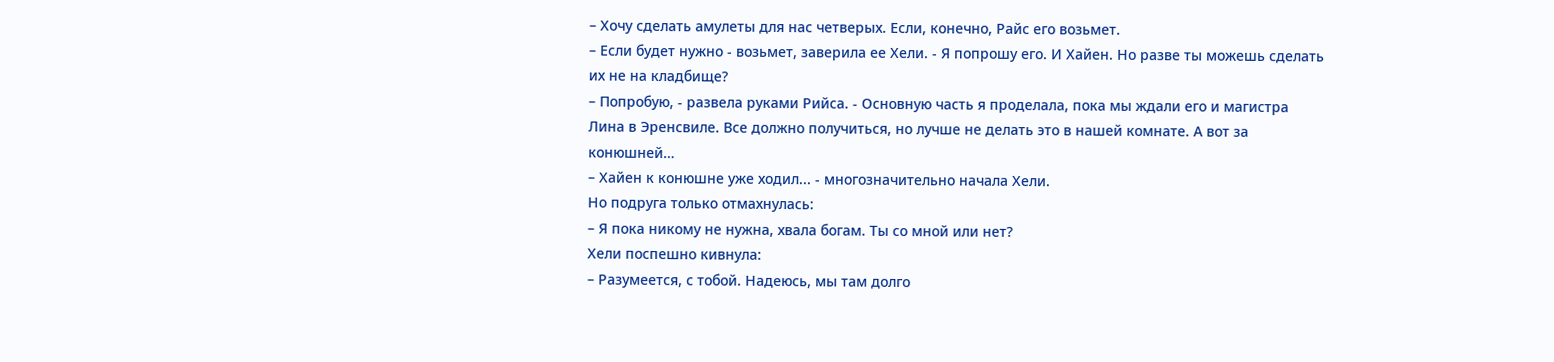– Хочу сделать амулеты для нас четверых. Если, конечно, Райс его возьмет.
– Если будет нужно - возьмет, заверила ее Хели. - Я попрошу его. И Хайен. Но разве ты можешь сделать их не на кладбище?
– Попробую, - развела руками Рийса. - Основную часть я проделала, пока мы ждали его и магистра Лина в Эренсвиле. Все должно получиться, но лучше не делать это в нашей комнате. А вот за конюшней…
– Хайен к конюшне уже ходил... - многозначительно начала Хели.
Но подруга только отмахнулась:
– Я пока никому не нужна, хвала богам. Ты со мной или нет?
Хели поспешно кивнула:
– Разумеется, с тобой. Надеюсь, мы там долго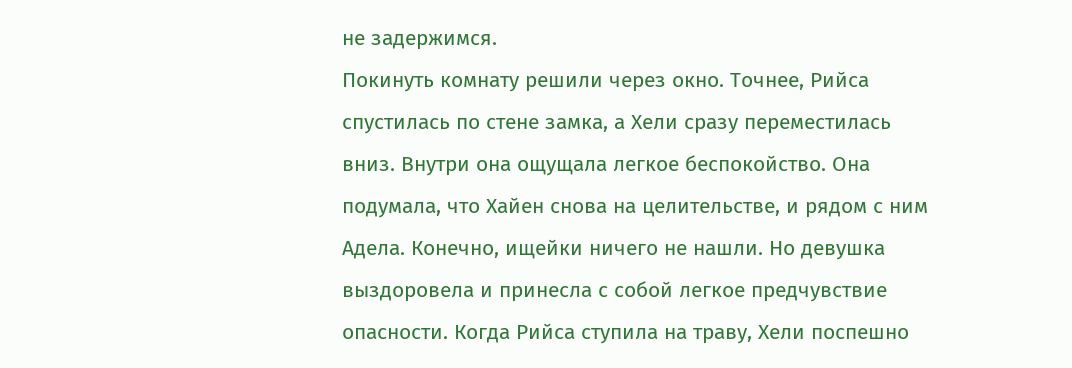не задержимся.
Покинуть комнату решили через окно. Точнее, Рийса спустилась по стене замка, а Хели сразу переместилась вниз. Внутри она ощущала легкое беспокойство. Она подумала, что Хайен снова на целительстве, и рядом с ним Адела. Конечно, ищейки ничего не нашли. Но девушка выздоровела и принесла с собой легкое предчувствие опасности. Когда Рийса ступила на траву, Хели поспешно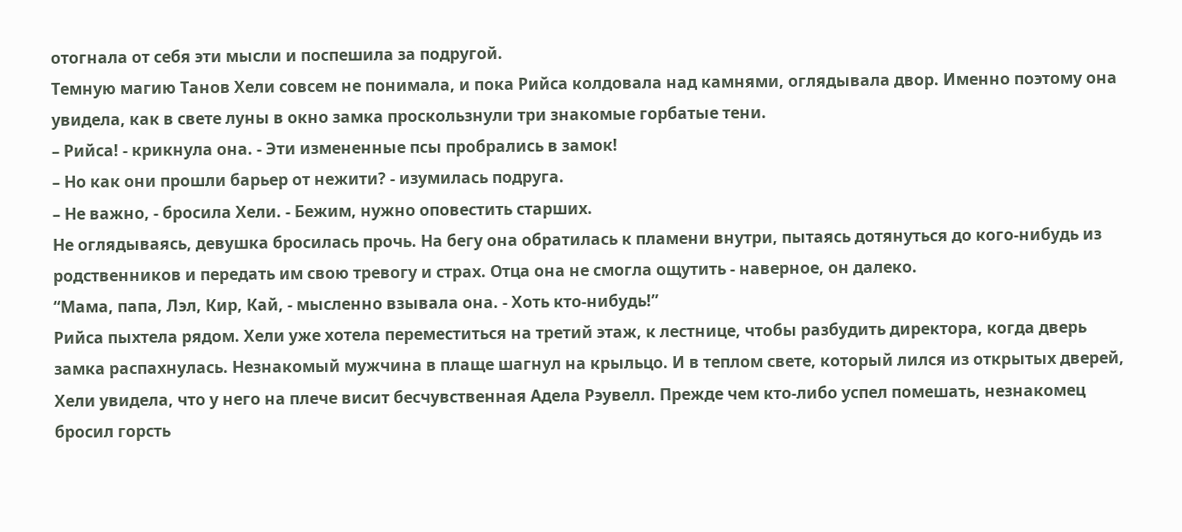отогнала от себя эти мысли и поспешила за подругой.
Темную магию Танов Хели совсем не понимала, и пока Рийса колдовала над камнями, оглядывала двор. Именно поэтому она увидела, как в свете луны в окно замка проскользнули три знакомые горбатые тени.
– Рийса! - крикнула она. - Эти измененные псы пробрались в замок!
– Но как они прошли барьер от нежити? - изумилась подруга.
– Не важно, - бросила Хели. - Бежим, нужно оповестить старших.
Не оглядываясь, девушка бросилась прочь. На бегу она обратилась к пламени внутри, пытаясь дотянуться до кого-нибудь из родственников и передать им свою тревогу и страх. Отца она не смогла ощутить - наверное, он далеко.
“Мама, папа, Лэл, Кир, Кай, - мысленно взывала она. - Хоть кто-нибудь!”
Рийса пыхтела рядом. Хели уже хотела переместиться на третий этаж, к лестнице, чтобы разбудить директора, когда дверь замка распахнулась. Незнакомый мужчина в плаще шагнул на крыльцо. И в теплом свете, который лился из открытых дверей, Хели увидела, что у него на плече висит бесчувственная Адела Рэувелл. Прежде чем кто-либо успел помешать, незнакомец бросил горсть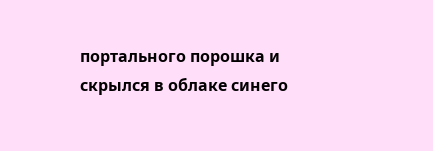портального порошка и скрылся в облаке синего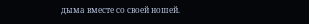дыма вместе со своей ношей.